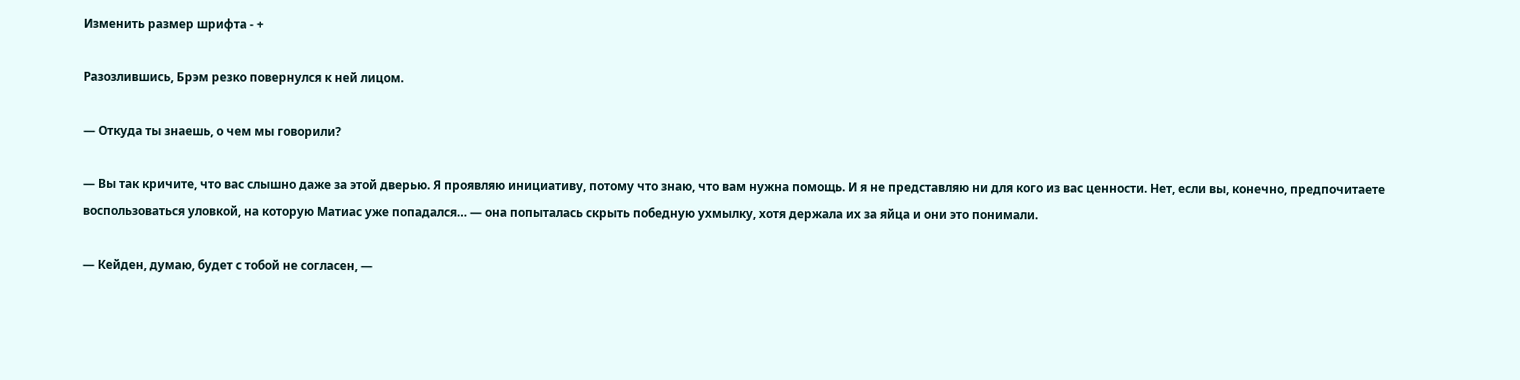Изменить размер шрифта - +

Разозлившись, Брэм резко повернулся к ней лицом.

— Откуда ты знаешь, о чем мы говорили?

— Вы так кричите, что вас слышно даже за этой дверью. Я проявляю инициативу, потому что знаю, что вам нужна помощь. И я не представляю ни для кого из вас ценности. Нет, если вы, конечно, предпочитаете воспользоваться уловкой, на которую Матиас уже попадался… — она попыталась скрыть победную ухмылку, хотя держала их за яйца и они это понимали.

— Кейден, думаю, будет с тобой не согласен, —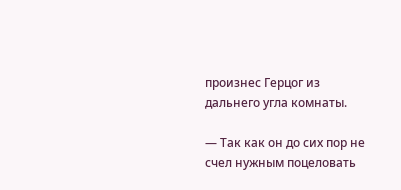произнес Герцог из дальнего угла комнаты.

— Так как он до сих пор не счел нужным поцеловать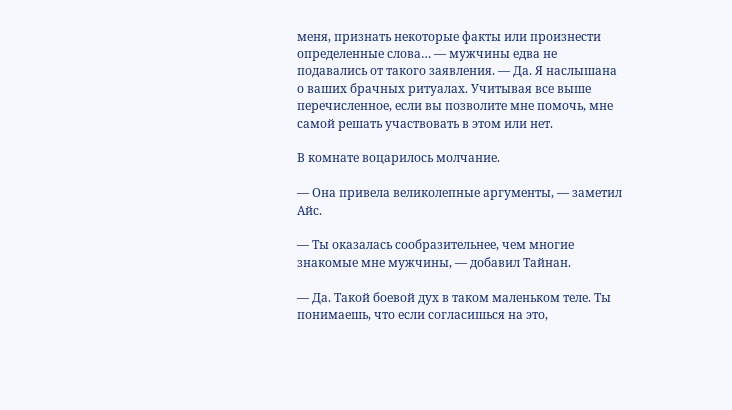меня, признать некоторые факты или произнести определенные слова… — мужчины едва не подавались от такого заявления. — Да. Я наслышана о ваших брачных ритуалах. Учитывая все выше перечисленное, если вы позволите мне помочь, мне самой решать участвовать в этом или нет.

В комнате воцарилось молчание.

— Она привела великолепные аргументы, — заметил Айс.

— Ты оказалась сообразительнее, чем многие знакомые мне мужчины, — добавил Тайнан.

— Да. Такой боевой дух в таком маленьком теле. Ты понимаешь, что если согласишься на это,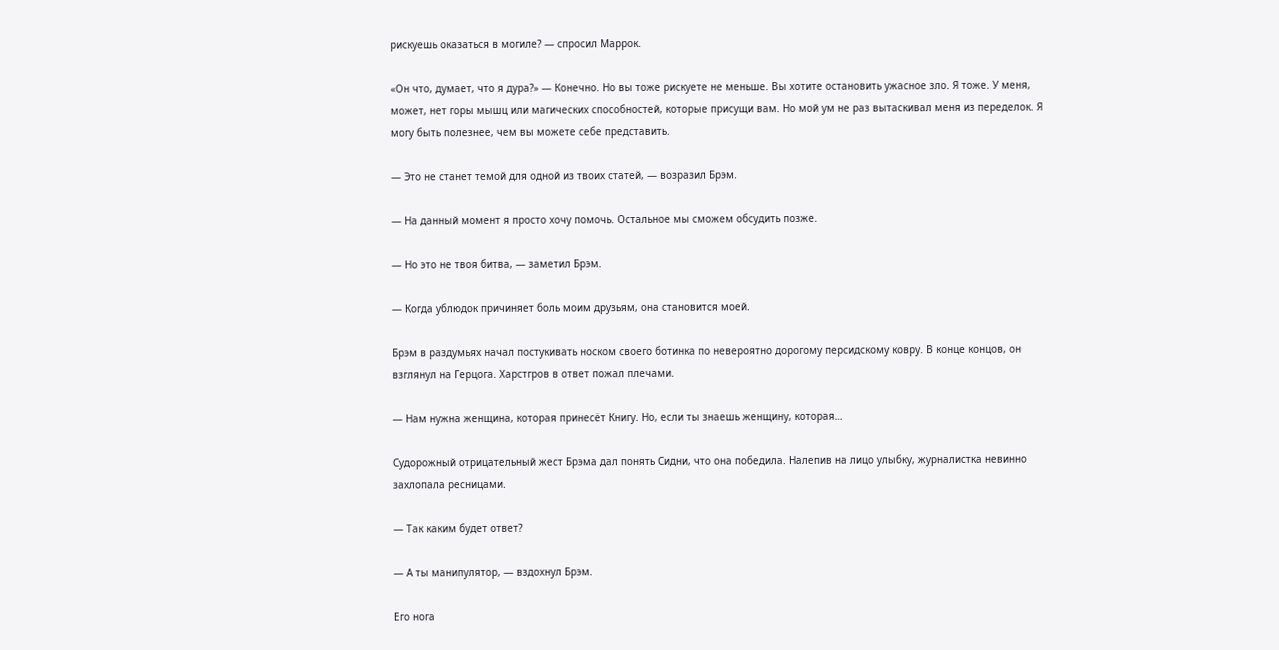рискуешь оказаться в могиле? — спросил Маррок.

«Он что, думает, что я дура?» — Конечно. Но вы тоже рискуете не меньше. Вы хотите остановить ужасное зло. Я тоже. У меня, может, нет горы мышц или магических способностей, которые присущи вам. Но мой ум не раз вытаскивал меня из переделок. Я могу быть полезнее, чем вы можете себе представить.

— Это не станет темой для одной из твоих статей, — возразил Брэм.

— На данный момент я просто хочу помочь. Остальное мы сможем обсудить позже.

— Но это не твоя битва, — заметил Брэм.

— Когда ублюдок причиняет боль моим друзьям, она становится моей.

Брэм в раздумьях начал постукивать носком своего ботинка по невероятно дорогому персидскому ковру. В конце концов, он взглянул на Герцога. Харстгров в ответ пожал плечами.

— Нам нужна женщина, которая принесёт Книгу. Но, если ты знаешь женщину, которая…

Судорожный отрицательный жест Брэма дал понять Сидни, что она победила. Налепив на лицо улыбку, журналистка невинно захлопала ресницами.

— Так каким будет ответ?

— А ты манипулятор, — вздохнул Брэм.

Его нога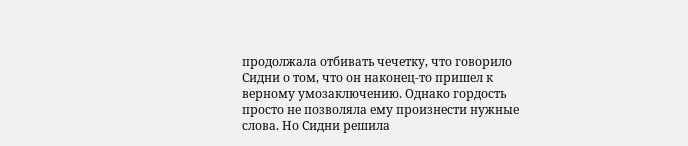продолжала отбивать чечетку, что говорило Сидни о том, что он наконец-то пришел к верному умозаключению. Однако гордость просто не позволяла ему произнести нужные слова. Но Сидни решила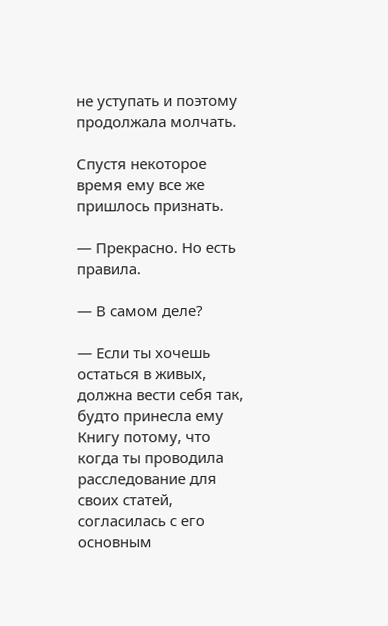не уступать и поэтому продолжала молчать.

Спустя некоторое время ему все же пришлось признать.

— Прекрасно. Но есть правила.

— В самом деле?

— Если ты хочешь остаться в живых, должна вести себя так, будто принесла ему Книгу потому, что когда ты проводила расследование для своих статей, согласилась с его основным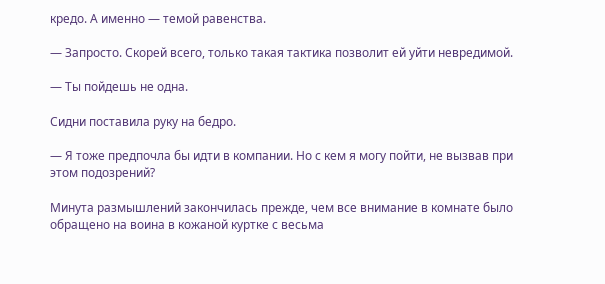кредо. А именно — темой равенства.

— Запросто. Скорей всего, только такая тактика позволит ей уйти невредимой.

— Ты пойдешь не одна.

Сидни поставила руку на бедро.

— Я тоже предпочла бы идти в компании. Но с кем я могу пойти, не вызвав при этом подозрений?

Минута размышлений закончилась прежде, чем все внимание в комнате было обращено на воина в кожаной куртке с весьма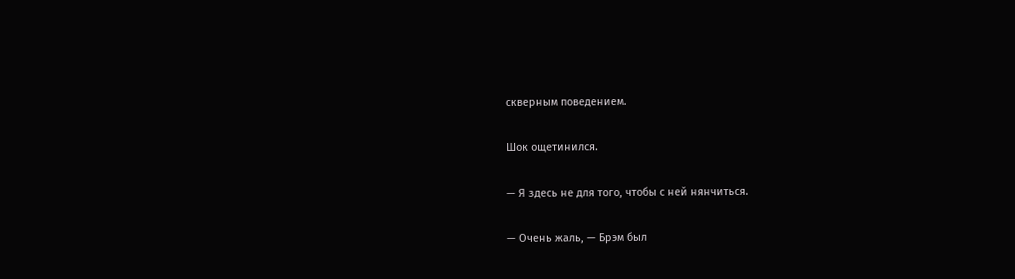скверным поведением.

Шок ощетинился.

— Я здесь не для того, чтобы с ней нянчиться.

— Очень жаль, — Брэм был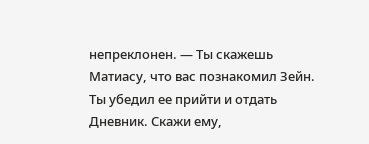непреклонен. — Ты скажешь Матиасу, что вас познакомил Зейн. Ты убедил ее прийти и отдать Дневник. Скажи ему,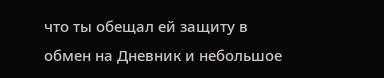что ты обещал ей защиту в обмен на Дневник и небольшое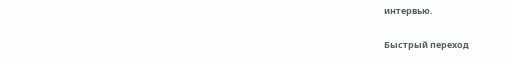интервью.

Быстрый переход